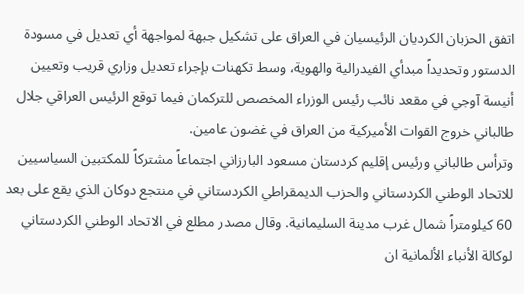اتفق الحزبان الكرديان الرئيسيان في العراق على تشكيل جبهة لمواجهة أي تعديل في مسودة الدستور وتحديداً مبدأي الفيدرالية والهوية، وسط تكهنات بإجراء تعديل وزاري قريب وتعيين أنيسة آوجي في مقعد نائب رئيس الوزراء المخصص للتركمان فيما توقع الرئيس العراقي جلال طالباني خروج القوات الأميركية من العراق في غضون عامين.
وترأس طالباني ورئيس إقليم كردستان مسعود البارزاني اجتماعاً مشتركاً للمكتبين السياسيين للاتحاد الوطني الكردستاني والحزب الديمقراطي الكردستاني في منتجع دوكان الذي يقع على بعد 60 كيلومتراً شمال غرب مدينة السليمانية. وقال مصدر مطلع في الاتحاد الوطني الكردستاني لوكالة الأنباء الألمانية ان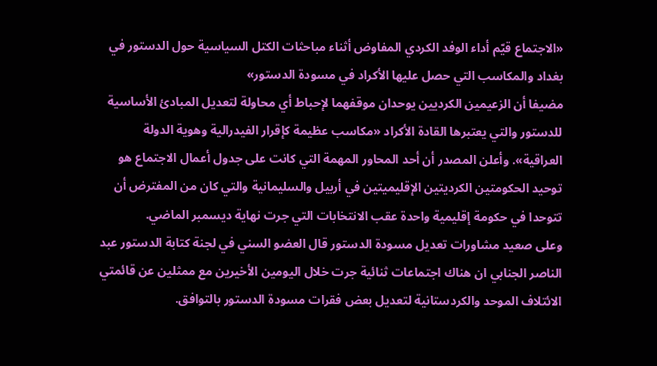«الاجتماع قيّم أداء الوفد الكردي المفاوض أثناء مباحثات الكتل السياسية حول الدستور في بغداد والمكاسب التي حصل عليها الأكراد في مسودة الدستور»
مضيفا أن الزعيمين الكرديين يوحدان موقفهما لإحباط أي محاولة لتعديل المبادئ الأساسية للدستور والتي يعتبرها القادة الأكراد «مكاسب عظيمة كإقرار الفيدرالية وهوية الدولة العراقية». وأعلن المصدر أن أحد المحاور المهمة التي كانت على جدول أعمال الاجتماع هو توحيد الحكومتين الكرديتين الإقليميتين في أربيل والسليمانية والتي كان من المفترض أن تتوحدا في حكومة إقليمية واحدة عقب الانتخابات التي جرت نهاية ديسمبر الماضي.
وعلى صعيد مشاورات تعديل مسودة الدستور قال العضو السني في لجنة كتابة الدستور عبد الناصر الجنابي ان هناك اجتماعات ثنائية جرت خلال اليومين الأخيرين مع ممثلين عن قائمتي الائتلاف الموحد والكردستانية لتعديل بعض فقرات مسودة الدستور بالتوافق.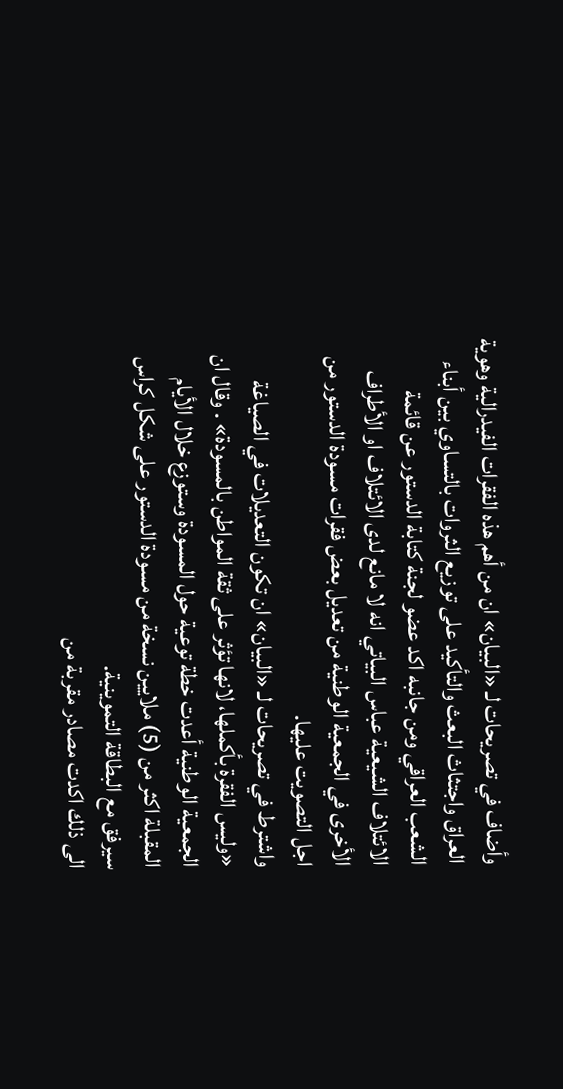وأضاف في تصريحات لـ «البيان» ان من أهم هذه الفقرات الفيدرالية وهوية العراق واجتثاث البعث والتأكيد على توزيع الثروات بالتساوي بين أبناء الشعب العراقي ومن جانبه اكد عضو لجنة كتابة الدستور عن قائمة الائتلاف الشيعية عباس البياتي انه لا مانع لدى الائتلاف او الأطراف الأخرى في الجمعية الوطنية من تعديل بعض فقرات مسودة الدستور من اجل التصويت عليها.
واشترط في تصريحات لـ «البيان» ان تكون التعديلات في الصياغة «وليس الفقرة بأكملها، لانها تؤثر على ثقة المواطن بالمسودة» . وقال ان الجمعية الوطنية أعدت خطة توعية حول المسودة وستوزع خلال الأيام المقبلة اكثر من (5) ملايين نسخة من مسودة الدستور على شكل كراس سيرفق مع البطاقة التموينية.
الى ذلك اكدت مصادر مقربة من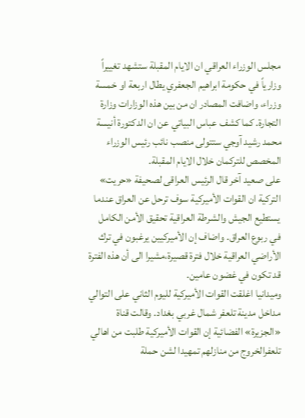مجلس الوزراء العراقي ان الايام المقبلة ستشهد تغييراً وزارياً في حكومة ابراهيم الجعفري يطال اربعة او خمسة وزراء، واضافت المصادر ان من بين هذه الوزارات وزارة التجارة. كما كشف عباس البياتي عن ان الدكتورة أنيسة محمد رشيد آوجي ستتولى منصب نائب رئيس الوزراء المخصص للتركمان خلال الايام المقبلة.
على صعيد آخر قال الرئيس العراقى لصحيفة «حريت» التركية ان القوات الأميركية سوف ترحل عن العراق عندما يستطيع الجيش والشرطة العراقية تحقيق الأمن الكامل في ربوع العراق. واضاف إن الأميركيين يرغبون في ترك الأراضي العراقية خلال فترة قصيرة،مشيرا الى أن هذه الفترة قد تكون في غضون عامين.
وميدانيا اغلقت القوات الأميركية لليوم الثاني على التوالي مداخل مدينة تلعفر شمال غربي بغداد. وقالت قناة «الجزيرة» الفضائية إن القوات الأميركية طلبت من اهالي تلعفرالخروج من منازلهم تمهيدا لشن حملة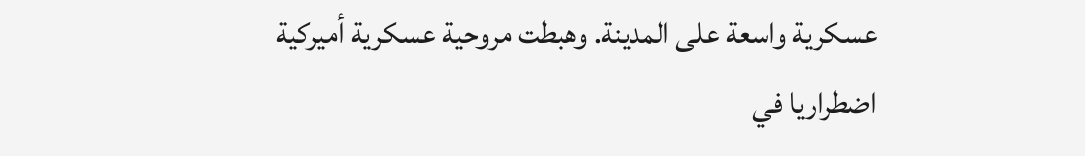عسكرية واسعة على المدينة. وهبطت مروحية عسكرية أميركية اضطراريا في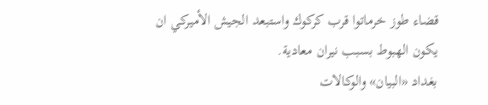قضاء طوز خرماتوا قرب كركوك واستبعد الجيش الأميركي ان يكون الهبوط بسبب نيران معادية.
بغداد «البيان» والوكالات